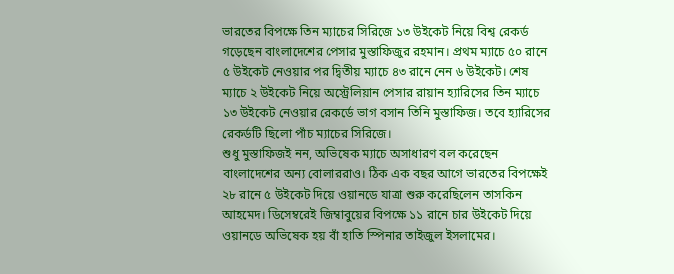ভারতের বিপক্ষে তিন ম্যাচের সিরিজে ১৩ উইকেট নিয়ে বিশ্ব রেকর্ড গড়েছেন বাংলাদেশের পেসার মুস্তাফিজুর রহমান। প্রথম ম্যাচে ৫০ রানে ৫ উইকেট নেওয়ার পর দ্বিতীয় ম্যাচে ৪৩ রানে নেন ৬ উইকেট। শেষ ম্যাচে ২ উইকেট নিয়ে অস্ট্রেলিয়ান পেসার রায়ান হ্যারিসের তিন ম্যাচে ১৩ উইকেট নেওয়ার রেকর্ডে ভাগ বসান তিনি মুস্তাফিজ। তবে হ্যারিসের রেকর্ডটি ছিলো পাঁচ ম্যাচের সিরিজে।
শুধু মুস্তাফিজই নন, অভিষেক ম্যাচে অসাধারণ বল করেছেন বাংলাদেশের অন্য বোলাররাও। ঠিক এক বছর আগে ভারতের বিপক্ষেই ২৮ রানে ৫ উইকেট দিয়ে ওয়ানডে যাত্রা শুরু করেছিলেন তাসকিন আহমেদ। ডিসেম্বরেই জিম্বাবুয়ের বিপক্ষে ১১ রানে চার উইকেট দিয়ে ওয়ানডে অভিষেক হয় বাঁ হাতি স্পিনার তাইজুল ইসলামের।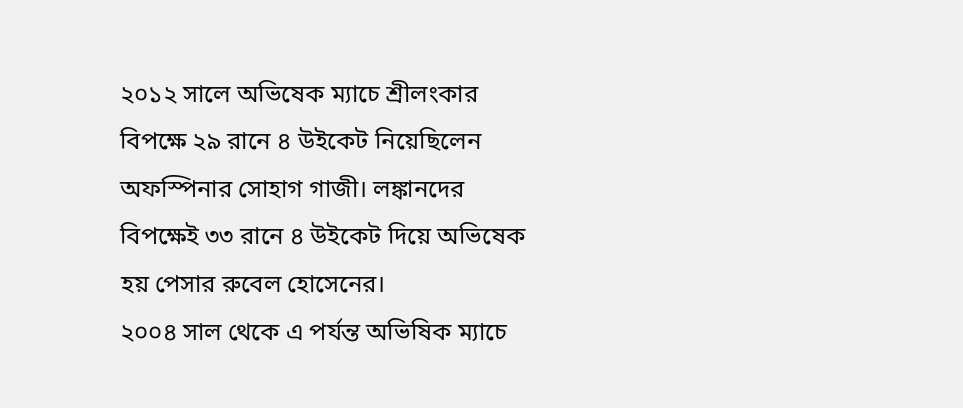২০১২ সালে অভিষেক ম্যাচে শ্রীলংকার বিপক্ষে ২৯ রানে ৪ উইকেট নিয়েছিলেন অফস্পিনার সোহাগ গাজী। লঙ্কানদের বিপক্ষেই ৩৩ রানে ৪ উইকেট দিয়ে অভিষেক হয় পেসার রুবেল হোসেনের।
২০০৪ সাল থেকে এ পর্যন্ত অভিষিক ম্যাচে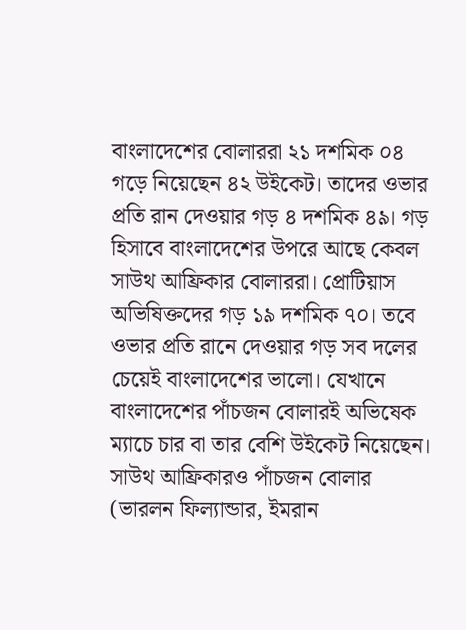বাংলাদেশের বোলাররা ২১ দশমিক ০৪ গড়ে নিয়েছেন ৪২ উইকেট। তাদের ওভার প্রতি রান দেওয়ার গড় ৪ দশমিক ৪৯। গড় হিসাবে বাংলাদেশের উপরে আছে কেবল সাউথ আফ্রিকার বোলাররা। প্রোটিয়াস অভিষিক্তদের গড় ১৯ দশমিক ৭০। তবে ওভার প্রতি রানে দেওয়ার গড় সব দলের চেয়েই বাংলাদেশের ভালো। যেখানে বাংলাদেশের পাঁচজন বোলারই অভিষেক ম্যাচে চার বা তার বেশি উইকেট নিয়েছেন।
সাউথ আফ্রিকারও পাঁচজন বোলার (ভারলন ফিল্যান্ডার, ইমরান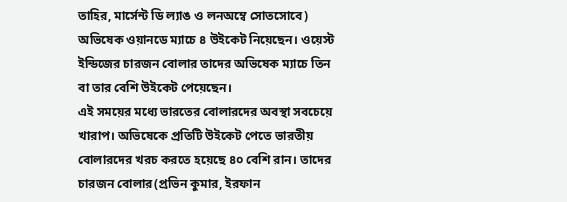তাহির, মার্সেন্ট ডি ল্যাঙ ও লনঅম্বে সোতসোবে) অভিষেক ওয়ানডে ম্যাচে ৪ উইকেট নিয়েছেন। ওয়েস্ট ইন্ডিজের চারজন বোলার তাদের অভিষেক ম্যাচে তিন বা তার বেশি উইকেট পেয়েছেন।
এই সময়ের মধ্যে ভারতের বোলারদের অবস্থা সবচেয়ে খারাপ। অভিষেকে প্রতিটি উইকেট পেতে ভারতীয় বোলারদের খরচ করতে হয়েছে ৪০ বেশি রান। তাদের চারজন বোলার(প্রভিন কুমার, ইরফান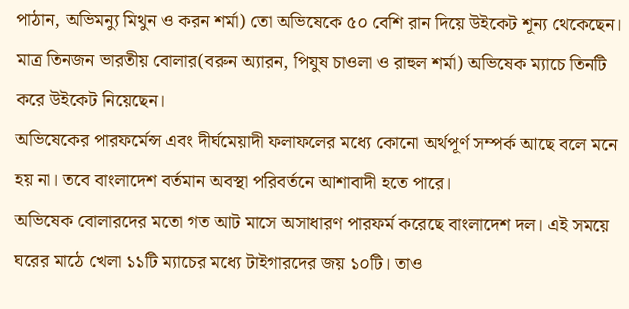পাঠান, অভিমন্যু মিথুন ও করন শর্মা) তো অভিষেকে ৫০ বেশি রান দিয়ে উইকেট শূন্য থেকেছেন। মাত্র তিনজন ভারতীয় বোলার(বরুন অ্যারন, পিযুষ চাওলা ও রাহুল শর্মা) অভিষেক ম্যাচে তিনটি করে উইকেট নিয়েছেন।
অভিষেকের পারফর্মেন্স এবং দীর্ঘমেয়াদী ফলাফলের মধ্যে কোনো অর্থপূর্ণ সম্পর্ক আছে বলে মনে হয় না। তবে বাংলাদেশ বর্তমান অবস্থা পরিবর্তনে আশাবাদী হতে পারে।
অভিষেক বোলারদের মতো গত আট মাসে অসাধারণ পারফর্ম করেছে বাংলাদেশ দল। এই সময়ে ঘরের মাঠে খেলা ১১টি ম্যাচের মধ্যে টাইগারদের জয় ১০টি। তাও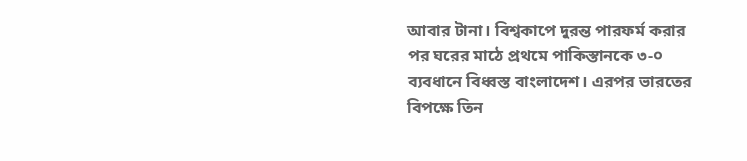আবার টানা। বিশ্বকাপে দুরন্ত পারফর্ম করার পর ঘরের মাঠে প্রথমে পাকিস্তানকে ৩-০ ব্যবধানে বিধ্বস্ত বাংলাদেশ। এরপর ভারতের বিপক্ষে তিন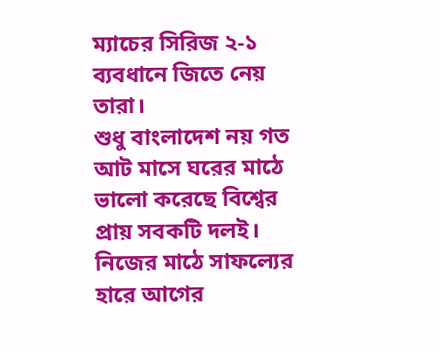ম্যাচের সিরিজ ২-১ ব্যবধানে জিতে নেয় তারা।
শুধু বাংলাদেশ নয় গত আট মাসে ঘরের মাঠে ভালো করেছে বিশ্বের প্রায় সবকটি দলই। নিজের মাঠে সাফল্যের হারে আগের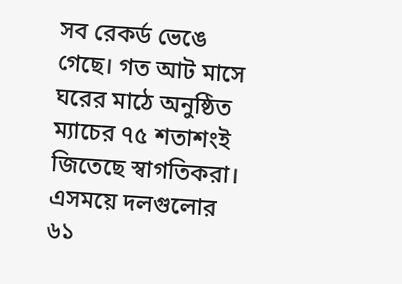সব রেকর্ড ভেঙে গেছে। গত আট মাসে ঘরের মাঠে অনুষ্ঠিত ম্যাচের ৭৫ শতাশংই জিতেছে স্বাগতিকরা। এসময়ে দলগুলোর ৬১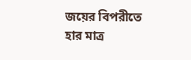জয়ের বিপরীতে হার মাত্র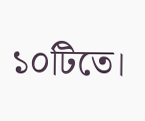১০টিতে।